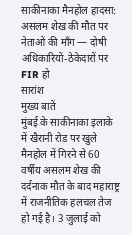साकीनाका मैनहोल हादसा: असलम शेख की मौत पर नेताओं की माँग — दोषी अधिकारियों-ठेकेदारों पर FIR हो
सारांश
मुख्य बातें
मुंबई के साकीनाका इलाके में खैरानी रोड पर खुले मैनहोल में गिरने से 60 वर्षीय असलम शेख की दर्दनाक मौत के बाद महाराष्ट्र में राजनीतिक हलचल तेज हो गई है। 3 जुलाई को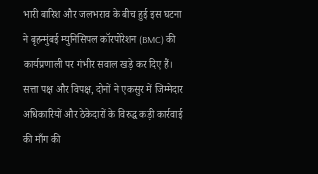भारी बारिश और जलभराव के बीच हुई इस घटना ने बृहन्मुंबई म्युनिसिपल कॉरपोरेशन (BMC) की कार्यप्रणाली पर गंभीर सवाल खड़े कर दिए हैं। सत्ता पक्ष और विपक्ष, दोनों ने एकसुर में जिम्मेदार अधिकारियों और ठेकेदारों के विरुद्ध कड़ी कार्रवाई की माँग की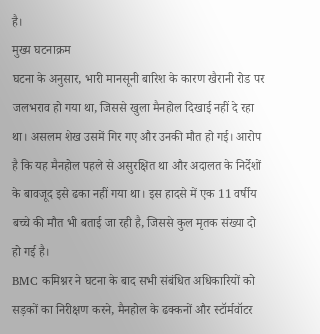है।
मुख्य घटनाक्रम
घटना के अनुसार, भारी मानसूनी बारिश के कारण खैरानी रोड पर जलभराव हो गया था, जिससे खुला मैनहोल दिखाई नहीं दे रहा था। असलम शेख उसमें गिर गए और उनकी मौत हो गई। आरोप है कि यह मैनहोल पहले से असुरक्षित था और अदालत के निर्देशों के बावजूद इसे ढका नहीं गया था। इस हादसे में एक 11 वर्षीय बच्चे की मौत भी बताई जा रही है, जिससे कुल मृतक संख्या दो हो गई है।
BMC कमिश्नर ने घटना के बाद सभी संबंधित अधिकारियों को सड़कों का निरीक्षण करने, मैनहोल के ढक्कनों और स्टॉर्मवॉटर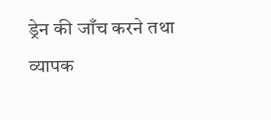ड्रेन की जाँच करने तथा व्यापक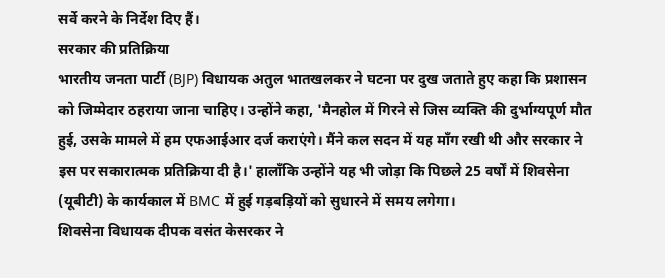सर्वे करने के निर्देश दिए हैं।
सरकार की प्रतिक्रिया
भारतीय जनता पार्टी (BJP) विधायक अतुल भातखलकर ने घटना पर दुख जताते हुए कहा कि प्रशासन को जिम्मेदार ठहराया जाना चाहिए। उन्होंने कहा, 'मैनहोल में गिरने से जिस व्यक्ति की दुर्भाग्यपूर्ण मौत हुई, उसके मामले में हम एफआईआर दर्ज कराएंगे। मैंने कल सदन में यह माँग रखी थी और सरकार ने इस पर सकारात्मक प्रतिक्रिया दी है।' हालाँकि उन्होंने यह भी जोड़ा कि पिछले 25 वर्षों में शिवसेना (यूबीटी) के कार्यकाल में BMC में हुई गड़बड़ियों को सुधारने में समय लगेगा।
शिवसेना विधायक दीपक वसंत केसरकर ने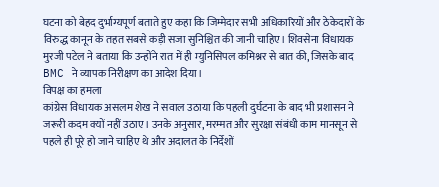घटना को बेहद दुर्भाग्यपूर्ण बताते हुए कहा कि जिम्मेदार सभी अधिकारियों और ठेकेदारों के विरुद्ध कानून के तहत सबसे कड़ी सजा सुनिश्चित की जानी चाहिए। शिवसेना विधायक मुरजी पटेल ने बताया कि उन्होंने रात में ही म्युनिसिपल कमिश्नर से बात की, जिसके बाद BMC ने व्यापक निरीक्षण का आदेश दिया।
विपक्ष का हमला
कांग्रेस विधायक असलम शेख ने सवाल उठाया कि पहली दुर्घटना के बाद भी प्रशासन ने जरूरी कदम क्यों नहीं उठाए। उनके अनुसार, मरम्मत और सुरक्षा संबंधी काम मानसून से पहले ही पूरे हो जाने चाहिए थे और अदालत के निर्देशों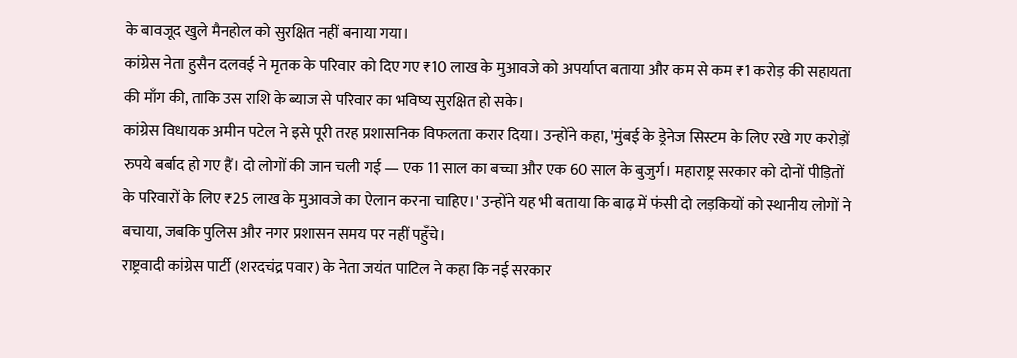के बावजूद खुले मैनहोल को सुरक्षित नहीं बनाया गया।
कांग्रेस नेता हुसैन दलवई ने मृतक के परिवार को दिए गए ₹10 लाख के मुआवजे को अपर्याप्त बताया और कम से कम ₹1 करोड़ की सहायता की माँग की, ताकि उस राशि के ब्याज से परिवार का भविष्य सुरक्षित हो सके।
कांग्रेस विधायक अमीन पटेल ने इसे पूरी तरह प्रशासनिक विफलता करार दिया। उन्होंने कहा, 'मुंबई के ड्रेनेज सिस्टम के लिए रखे गए करोड़ों रुपये बर्बाद हो गए हैं। दो लोगों की जान चली गई — एक 11 साल का बच्चा और एक 60 साल के बुजुर्ग। महाराष्ट्र सरकार को दोनों पीड़ितों के परिवारों के लिए ₹25 लाख के मुआवजे का ऐलान करना चाहिए।' उन्होंने यह भी बताया कि बाढ़ में फंसी दो लड़कियों को स्थानीय लोगों ने बचाया, जबकि पुलिस और नगर प्रशासन समय पर नहीं पहुँचे।
राष्ट्रवादी कांग्रेस पार्टी (शरदचंद्र पवार) के नेता जयंत पाटिल ने कहा कि नई सरकार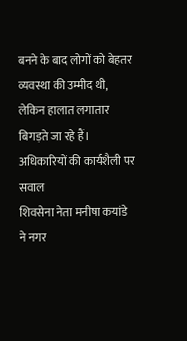बनने के बाद लोगों को बेहतर व्यवस्था की उम्मीद थी, लेकिन हालात लगातार बिगड़ते जा रहे हैं।
अधिकारियों की कार्यशैली पर सवाल
शिवसेना नेता मनीषा कयांडे ने नगर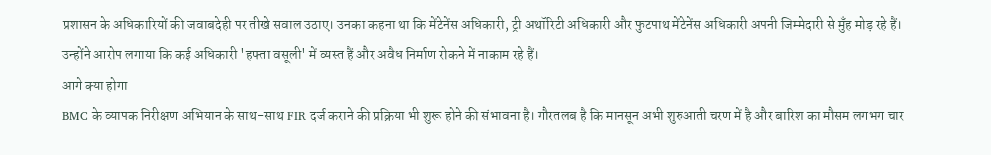प्रशासन के अधिकारियों की जवाबदेही पर तीखे सवाल उठाए। उनका कहना था कि मेंटेनेंस अधिकारी, ट्री अथॉरिटी अधिकारी और फुटपाथ मेंटेनेंस अधिकारी अपनी जिम्मेदारी से मुँह मोड़ रहे हैं। उन्होंने आरोप लगाया कि कई अधिकारी 'हफ्ता वसूली' में व्यस्त हैं और अवैध निर्माण रोकने में नाकाम रहे हैं।
आगे क्या होगा
BMC के व्यापक निरीक्षण अभियान के साथ-साथ FIR दर्ज कराने की प्रक्रिया भी शुरू होने की संभावना है। गौरतलब है कि मानसून अभी शुरुआती चरण में है और बारिश का मौसम लगभग चार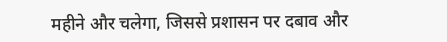महीने और चलेगा, जिससे प्रशासन पर दबाव और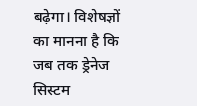बढ़ेगा। विशेषज्ञों का मानना है कि जब तक ड्रेनेज सिस्टम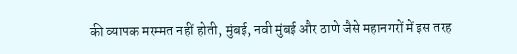की व्यापक मरम्मत नहीं होती, मुंबई, नवी मुंबई और ठाणे जैसे महानगरों में इस तरह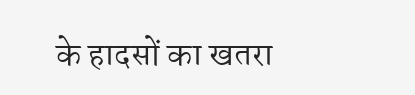के हादसों का खतरा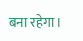बना रहेगा।